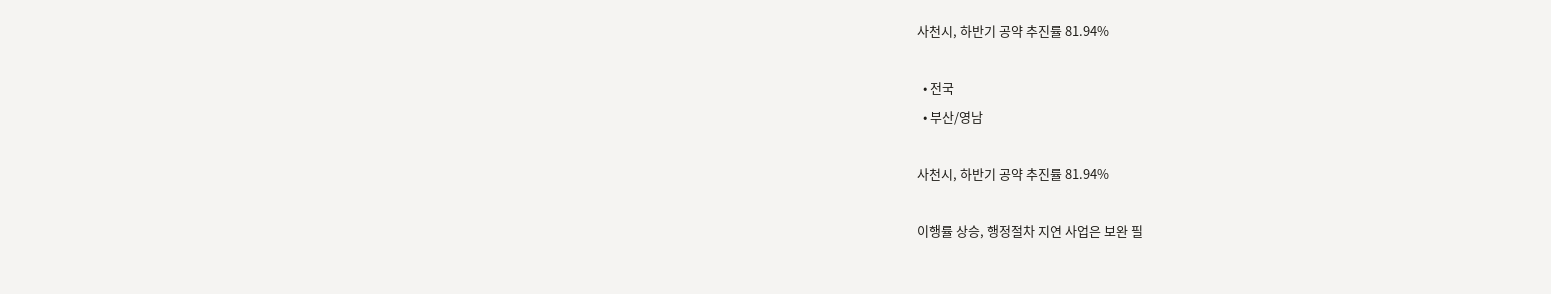사천시, 하반기 공약 추진률 81.94%

  • 전국
  • 부산/영남

사천시, 하반기 공약 추진률 81.94%

이행률 상승, 행정절차 지연 사업은 보완 필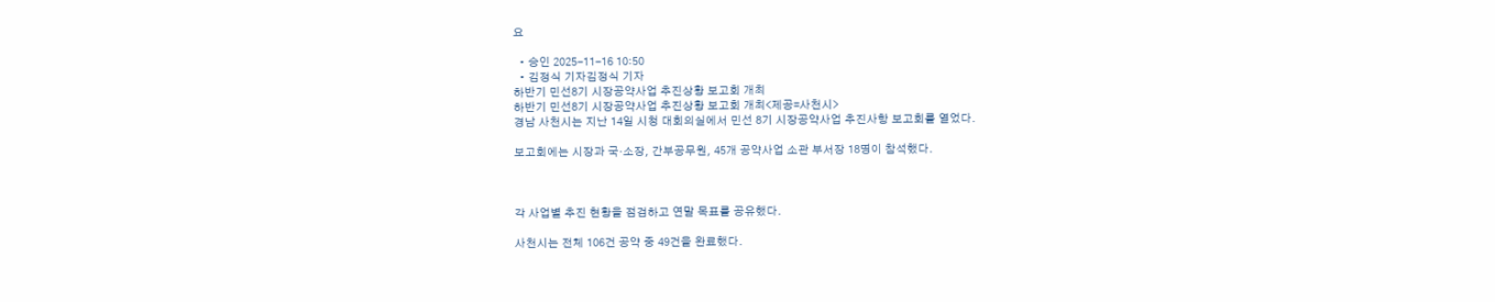요

  • 승인 2025-11-16 10:50
  • 김정식 기자김정식 기자
하반기 민선8기 시장공약사업 추진상황 보고회 개최
하반기 민선8기 시장공약사업 추진상황 보고회 개최<제공=사천시>
경남 사천시는 지난 14일 시청 대회의실에서 민선 8기 시장공약사업 추진사항 보고회를 열었다.

보고회에는 시장과 국·소장, 간부공무원, 45개 공약사업 소관 부서장 18명이 참석했다.



각 사업별 추진 현황을 점검하고 연말 목표를 공유했다.

사천시는 전체 106건 공약 중 49건을 완료했다.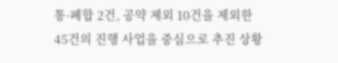통·폐합 2건, 공약 제외 10건을 제외한 45건의 진행 사업을 중심으로 추진 상황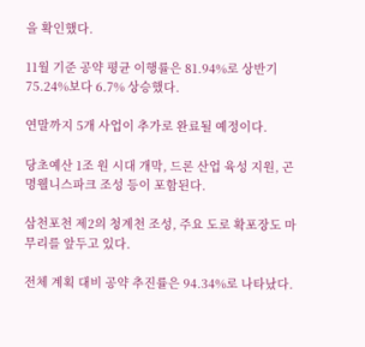을 확인했다.

11월 기준 공약 평균 이행률은 81.94%로 상반기 75.24%보다 6.7% 상승했다.

연말까지 5개 사업이 추가로 완료될 예정이다.

당초예산 1조 원 시대 개막, 드론 산업 육성 지원, 곤명웰니스파크 조성 등이 포함된다.

삼천포천 제2의 청계천 조성, 주요 도로 확포장도 마무리를 앞두고 있다.

전체 계획 대비 공약 추진률은 94.34%로 나타났다.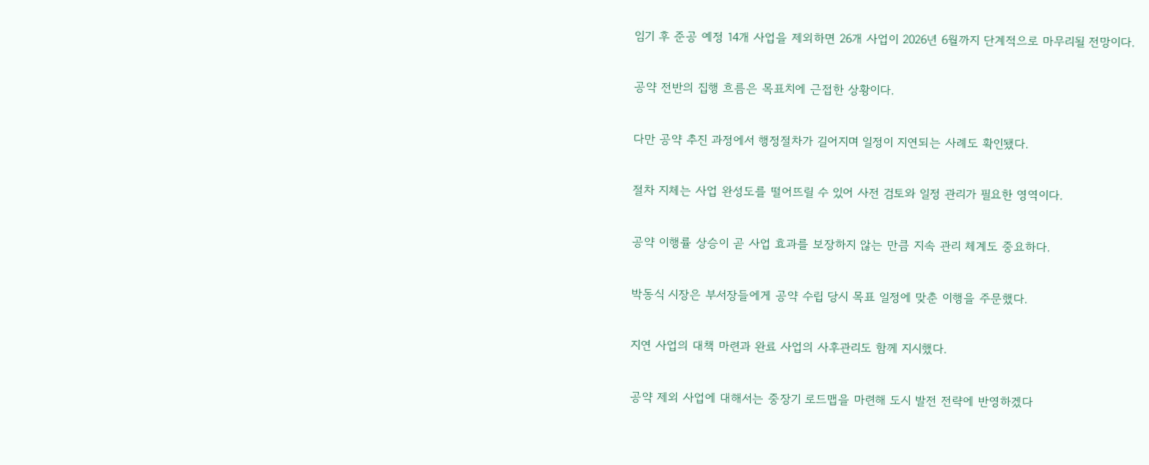임기 후 준공 예정 14개 사업을 제외하면 26개 사업이 2026년 6월까지 단계적으로 마무리될 전망이다.

공약 전반의 집행 흐름은 목표치에 근접한 상황이다.

다만 공약 추진 과정에서 행정절차가 길어지며 일정이 지연되는 사례도 확인됐다.

절차 지체는 사업 완성도를 떨어뜨릴 수 있어 사전 검토와 일정 관리가 필요한 영역이다.

공약 이행률 상승이 곧 사업 효과를 보장하지 않는 만큼 지속 관리 체계도 중요하다.

박동식 시장은 부서장들에게 공약 수립 당시 목표 일정에 맞춘 이행을 주문했다.

지연 사업의 대책 마련과 완료 사업의 사후관리도 함께 지시했다.

공약 제외 사업에 대해서는 중장기 로드맵을 마련해 도시 발전 전략에 반영하겠다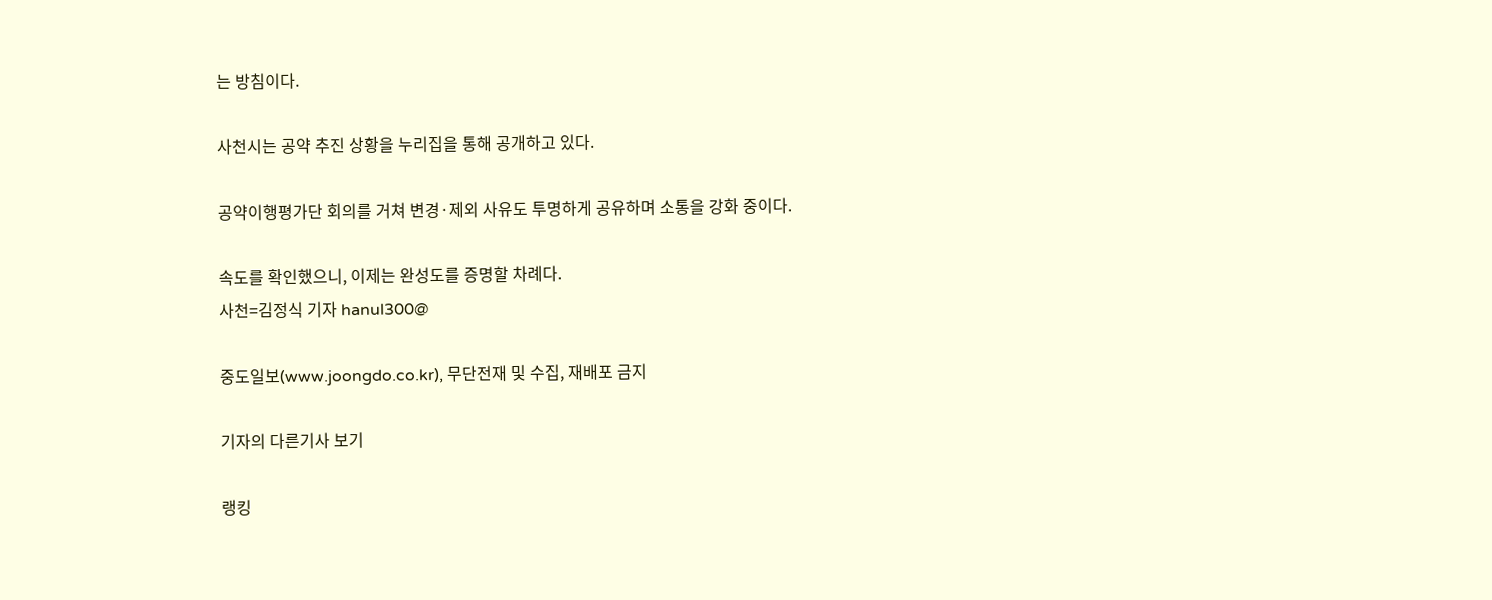는 방침이다.

사천시는 공약 추진 상황을 누리집을 통해 공개하고 있다.

공약이행평가단 회의를 거쳐 변경·제외 사유도 투명하게 공유하며 소통을 강화 중이다.

속도를 확인했으니, 이제는 완성도를 증명할 차례다.
사천=김정식 기자 hanul300@

중도일보(www.joongdo.co.kr), 무단전재 및 수집, 재배포 금지

기자의 다른기사 보기

랭킹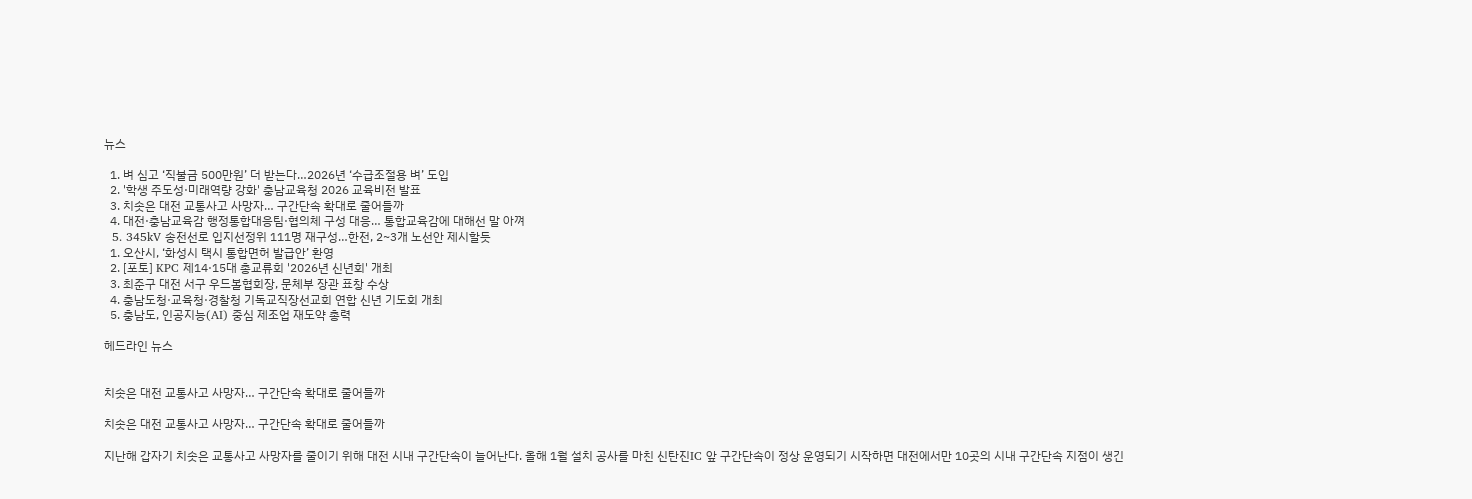뉴스

  1. 벼 심고 ‘직불금 500만원’ 더 받는다…2026년 ‘수급조절용 벼’ 도입
  2. '학생 주도성·미래역량 강화' 충남교육청 2026 교육비전 발표
  3. 치솟은 대전 교통사고 사망자… 구간단속 확대로 줄어들까
  4. 대전·충남교육감 행정통합대응팀·협의체 구성 대응… 통합교육감에 대해선 말 아껴
  5. 345kV 송전선로 입지선정위 111명 재구성…한전, 2~3개 노선안 제시할듯
  1. 오산시, ‘화성시 택시 통합면허 발급안’ 환영
  2. [포토] KPC 제14·15대 총교류회 '2026년 신년회' 개최
  3. 최준구 대전 서구 우드볼협회장, 문체부 장관 표창 수상
  4. 충남도청·교육청·경찰청 기독교직장선교회 연합 신년 기도회 개최
  5. 충남도, 인공지능(AI) 중심 제조업 재도약 총력

헤드라인 뉴스


치솟은 대전 교통사고 사망자… 구간단속 확대로 줄어들까

치솟은 대전 교통사고 사망자… 구간단속 확대로 줄어들까

지난해 갑자기 치솟은 교통사고 사망자를 줄이기 위해 대전 시내 구간단속이 늘어난다. 올해 1월 설치 공사를 마친 신탄진IC 앞 구간단속이 정상 운영되기 시작하면 대전에서만 10곳의 시내 구간단속 지점이 생긴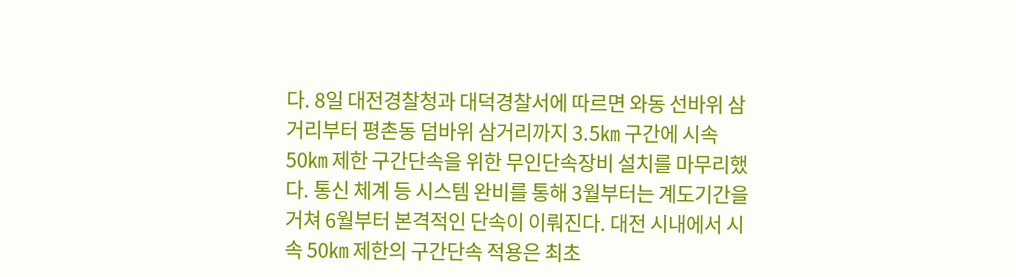다. 8일 대전경찰청과 대덕경찰서에 따르면 와동 선바위 삼거리부터 평촌동 덤바위 삼거리까지 3.5㎞ 구간에 시속 50㎞ 제한 구간단속을 위한 무인단속장비 설치를 마무리했다. 통신 체계 등 시스템 완비를 통해 3월부터는 계도기간을 거쳐 6월부터 본격적인 단속이 이뤄진다. 대전 시내에서 시속 50㎞ 제한의 구간단속 적용은 최초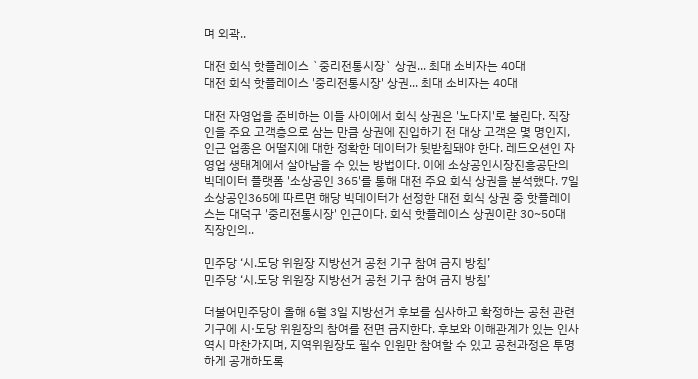며 외곽..

대전 회식 핫플레이스 `중리전통시장` 상권... 최대 소비자는 40대
대전 회식 핫플레이스 '중리전통시장' 상권... 최대 소비자는 40대

대전 자영업을 준비하는 이들 사이에서 회식 상권은 '노다지'로 불린다. 직장인을 주요 고객층으로 삼는 만큼 상권에 진입하기 전 대상 고객은 몇 명인지, 인근 업종은 어떨지에 대한 정확한 데이터가 뒷받침돼야 한다. 레드오션인 자영업 생태계에서 살아남을 수 있는 방법이다. 이에 소상공인시장진흥공단의 빅데이터 플랫폼 '소상공인 365'를 통해 대전 주요 회식 상권을 분석했다. 7일 소상공인365에 따르면 해당 빅데이터가 선정한 대전 회식 상권 중 핫플레이스는 대덕구 '중리전통시장' 인근이다. 회식 핫플레이스 상권이란 30~50대 직장인의..

민주당 ‘시.도당 위원장 지방선거 공천 기구 참여 금지 방침’
민주당 ‘시.도당 위원장 지방선거 공천 기구 참여 금지 방침’

더불어민주당이 올해 6월 3일 지방선거 후보를 심사하고 확정하는 공천 관련 기구에 시·도당 위원장의 참여를 전면 금지한다. 후보와 이해관계가 있는 인사 역시 마찬가지며, 지역위원장도 필수 인원만 참여할 수 있고 공천과정은 투명하게 공개하도록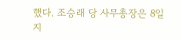했다. 조승래 당 사무총장은 8일 지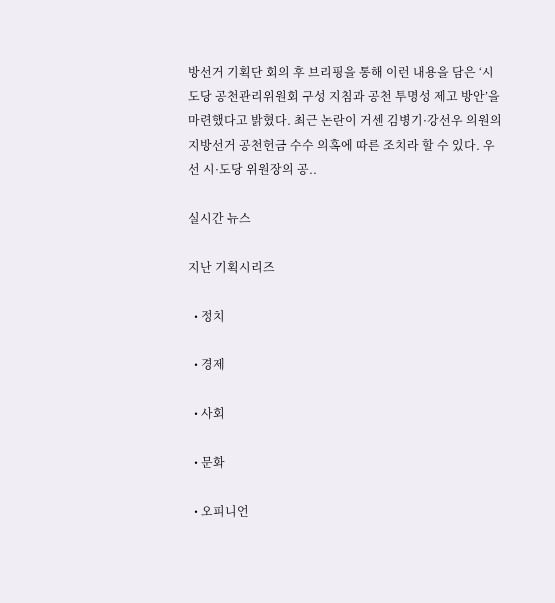방선거 기획단 회의 후 브리핑을 통해 이런 내용을 담은 ‘시도당 공천관리위원회 구성 지침과 공천 투명성 제고 방안’을 마련했다고 밝혔다. 최근 논란이 거센 김병기·강선우 의원의 지방선거 공천헌금 수수 의혹에 따른 조치라 할 수 있다. 우선 시·도당 위원장의 공..

실시간 뉴스

지난 기획시리즈

  • 정치

  • 경제

  • 사회

  • 문화

  • 오피니언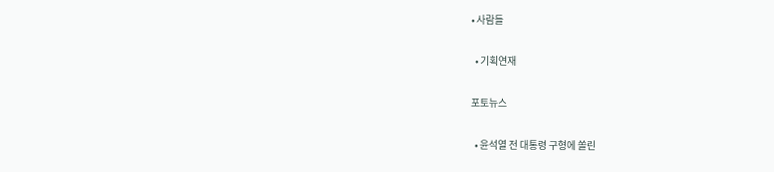• 사람들

  • 기획연재

포토뉴스

  • 윤석열 전 대통령 구형에 쏠린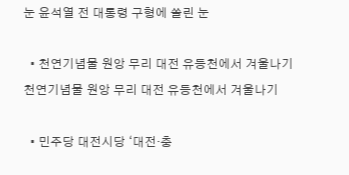눈 윤석열 전 대통령 구형에 쏠린 눈

  • 천연기념물 원앙 무리 대전 유등천에서 겨울나기 천연기념물 원앙 무리 대전 유등천에서 겨울나기

  • 민주당 대전시당 ‘대전·충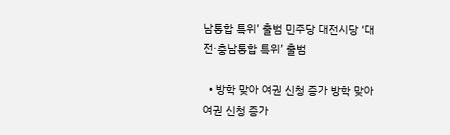남통합 특위’ 출범 민주당 대전시당 ‘대전·충남통합 특위’ 출범

  • 방학 맞아 여권 신청 증가 방학 맞아 여권 신청 증가